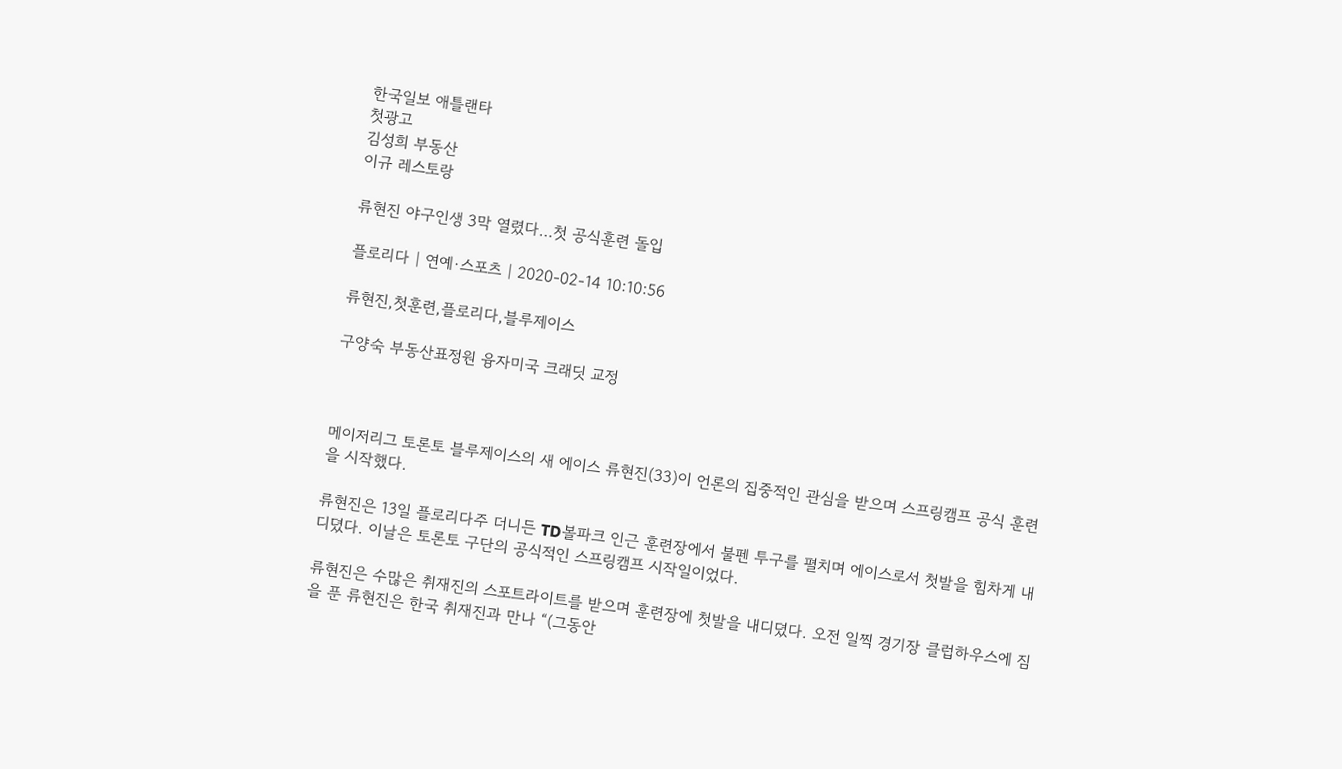한국일보 애틀랜타
첫광고
김성희 부동산
이규 레스토랑

류현진 야구인생 3막 열렸다…첫 공식훈련 돌입

플로리다 | 연예·스포츠 | 2020-02-14 10:10:56

류현진,첫훈련,플로리다,블루제이스

구양숙 부동산표정원 융자미국 크래딧 교정



메이저리그 토론토 블루제이스의 새 에이스 류현진(33)이 언론의 집중적인 관심을 받으며 스프링캠프 공식 훈련을 시작했다.

류현진은 13일 플로리다주 더니든 TD볼파크 인근 훈련장에서 불펜 투구를 펼치며 에이스로서 첫발을 힘차게 내디뎠다. 이날은 토론토 구단의 공식적인 스프링캠프 시작일이었다.

류현진은 수많은 취재진의 스포트라이트를 받으며 훈련장에 첫발을 내디뎠다. 오전 일찍 경기장 클럽하우스에 짐을 푼 류현진은 한국 취재진과 만나 “(그동안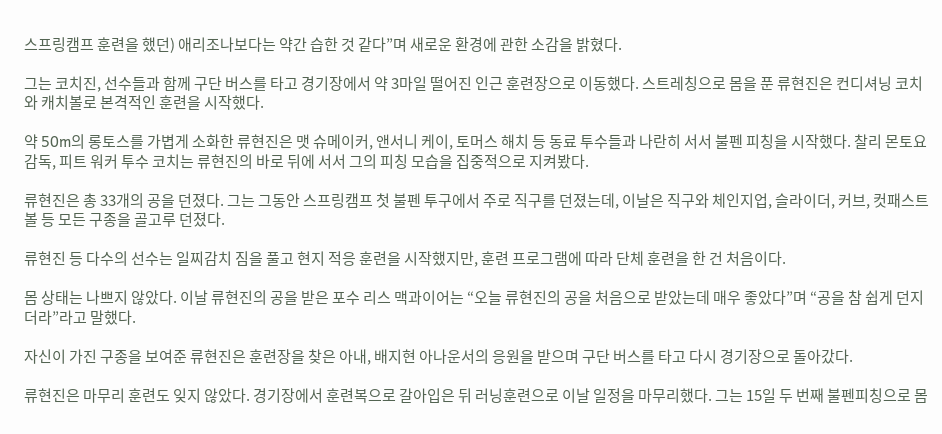스프링캠프 훈련을 했던) 애리조나보다는 약간 습한 것 같다”며 새로운 환경에 관한 소감을 밝혔다.

그는 코치진, 선수들과 함께 구단 버스를 타고 경기장에서 약 3마일 떨어진 인근 훈련장으로 이동했다. 스트레칭으로 몸을 푼 류현진은 컨디셔닝 코치와 캐치볼로 본격적인 훈련을 시작했다.

약 50m의 롱토스를 가볍게 소화한 류현진은 맷 슈메이커, 앤서니 케이, 토머스 해치 등 동료 투수들과 나란히 서서 불펜 피칭을 시작했다. 찰리 몬토요 감독, 피트 워커 투수 코치는 류현진의 바로 뒤에 서서 그의 피칭 모습을 집중적으로 지켜봤다.

류현진은 총 33개의 공을 던졌다. 그는 그동안 스프링캠프 첫 불펜 투구에서 주로 직구를 던졌는데, 이날은 직구와 체인지업, 슬라이더, 커브, 컷패스트볼 등 모든 구종을 골고루 던졌다.

류현진 등 다수의 선수는 일찌감치 짐을 풀고 현지 적응 훈련을 시작했지만, 훈련 프로그램에 따라 단체 훈련을 한 건 처음이다.

몸 상태는 나쁘지 않았다. 이날 류현진의 공을 받은 포수 리스 맥과이어는 “오늘 류현진의 공을 처음으로 받았는데 매우 좋았다”며 “공을 참 쉽게 던지더라”라고 말했다.

자신이 가진 구종을 보여준 류현진은 훈련장을 찾은 아내, 배지현 아나운서의 응원을 받으며 구단 버스를 타고 다시 경기장으로 돌아갔다.

류현진은 마무리 훈련도 잊지 않았다. 경기장에서 훈련복으로 갈아입은 뒤 러닝훈련으로 이날 일정을 마무리했다. 그는 15일 두 번째 불펜피칭으로 몸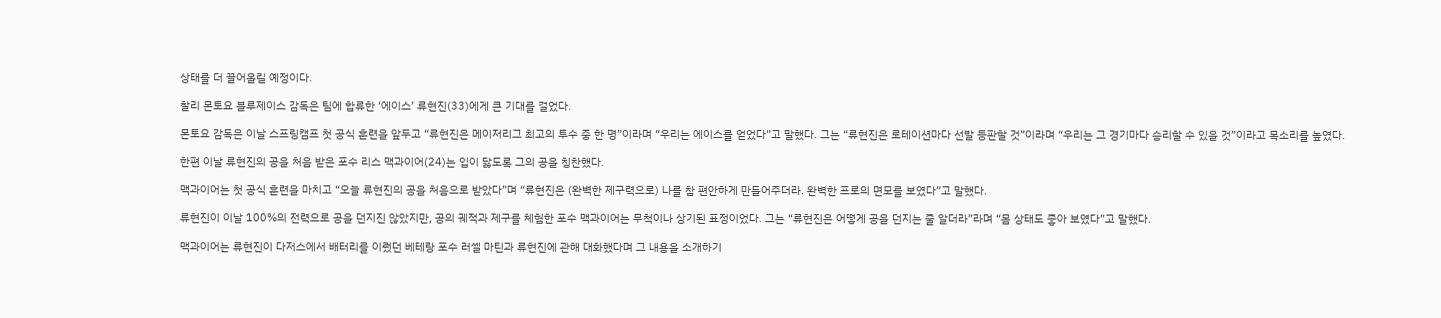상태를 더 끌어올릴 예정이다.

찰리 몬토요 블루제이스 감독은 팀에 합류한 ‘에이스’ 류현진(33)에게 큰 기대를 걸었다.

몬토요 감독은 이날 스프링캠프 첫 공식 훈련을 앞두고 “류현진은 메이저리그 최고의 투수 중 한 명”이라며 “우리는 에이스를 얻었다”고 말했다. 그는 “류현진은 로테이션마다 선발 등판할 것”이라며 “우리는 그 경기마다 승리할 수 있을 것”이라고 목소리를 높였다.

한편 이날 류현진의 공을 처음 받은 포수 리스 맥과이어(24)는 입이 닳도록 그의 공을 칭찬했다.

맥과이어는 첫 공식 훈련을 마치고 “오늘 류현진의 공을 처음으로 받았다”며 “류현진은 (완벽한 제구력으로) 나를 참 편안하게 만들어주더라. 완벽한 프로의 면모를 보였다”고 말했다.

류현진이 이날 100%의 전력으로 공을 던지진 않았지만, 공의 궤적과 제구를 체험한 포수 맥과이어는 무척이나 상기된 표정이었다. 그는 “류현진은 어떻게 공을 던지는 줄 알더라”라며 “몸 상태도 좋아 보였다”고 말했다.

맥과이어는 류현진이 다저스에서 배터리를 이뤘던 베테랑 포수 러셀 마틴과 류현진에 관해 대화했다며 그 내용을 소개하기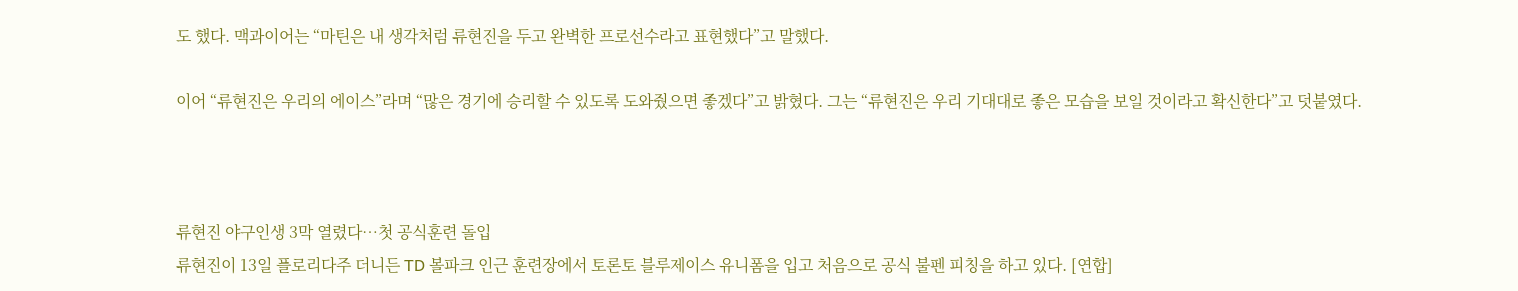도 했다. 맥과이어는 “마틴은 내 생각처럼 류현진을 두고 완벽한 프로선수라고 표현했다”고 말했다.

이어 “류현진은 우리의 에이스”라며 “많은 경기에 승리할 수 있도록 도와줬으면 좋겠다”고 밝혔다. 그는 “류현진은 우리 기대대로 좋은 모습을 보일 것이라고 확신한다”고 덧붙였다.



류현진 야구인생 3막 열렸다…첫 공식훈련 돌입
류현진이 13일 플로리다주 더니든 TD 볼파크 인근 훈련장에서 토론토 블루제이스 유니폼을 입고 처음으로 공식 불펜 피칭을 하고 있다. [연합]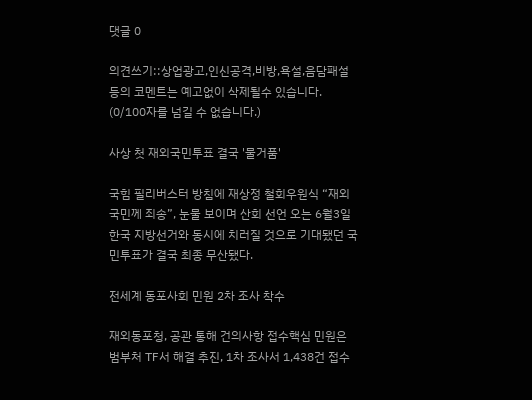댓글 0

의견쓰기::상업광고,인신공격,비방,욕설,음담패설등의 코멘트는 예고없이 삭제될수 있습니다. (0/100자를 넘길 수 없습니다.)

사상 첫 재외국민투표 결국 '물거품'

국힘 필리버스터 방침에 재상정 철회우원식 “재외국민께 죄송”, 눈물 보이며 산회 선언 오는 6월3일 한국 지방선거와 동시에 치러질 것으로 기대됐던 국민투표가 결국 최종 무산됐다.

전세계 동포사회 민원 2차 조사 착수

재외동포청, 공관 통해 건의사항 접수핵심 민원은 범부처 TF서 해결 추진, 1차 조사서 1,438건 접수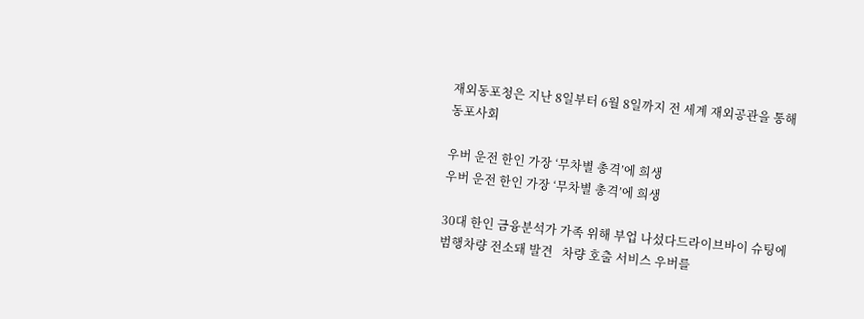재외동포청은 지난 8일부터 6월 8일까지 전 세계 재외공관을 통해 동포사회

우버 운전 한인 가장 ‘무차별 총격’에 희생
우버 운전 한인 가장 ‘무차별 총격’에 희생

30대 한인 금융분석가 가족 위해 부업 나섰다드라이브바이 슈팅에 범행차량 전소돼 발견   차량 호출 서비스 우버를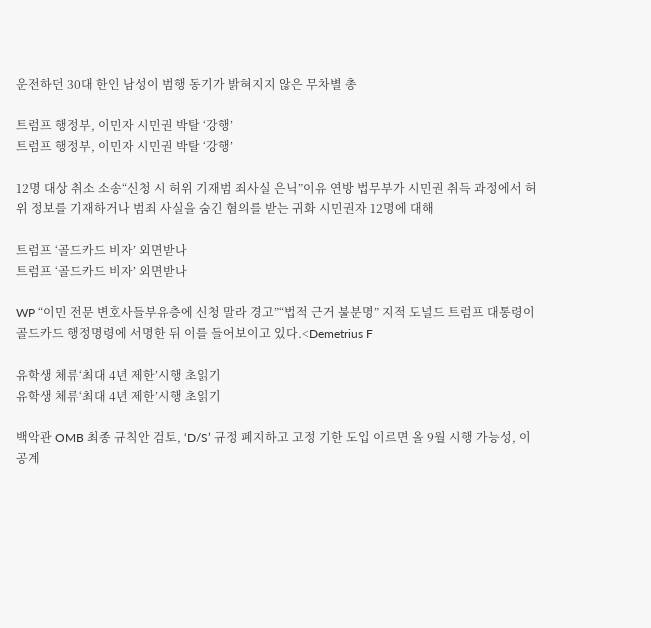운전하던 30대 한인 남성이 범행 동기가 밝혀지지 않은 무차별 총

트럼프 행정부, 이민자 시민권 박탈 ‘강행’
트럼프 행정부, 이민자 시민권 박탈 ‘강행’

12명 대상 취소 소송“신청 시 허위 기재범 죄사실 은닉”이유 연방 법무부가 시민권 취득 과정에서 허위 정보를 기재하거나 범죄 사실을 숨긴 혐의를 받는 귀화 시민권자 12명에 대해

트럼프 ‘골드카드 비자’ 외면받나
트럼프 ‘골드카드 비자’ 외면받나

WP “이민 전문 변호사들부유층에 신청 말라 경고”“법적 근거 불분명” 지적 도널드 트럼프 대통령이 골드카드 행정명령에 서명한 뒤 이를 들어보이고 있다.<Demetrius F

유학생 체류‘최대 4년 제한’시행 초읽기
유학생 체류‘최대 4년 제한’시행 초읽기

백악관 OMB 최종 규칙안 검토, ‘D/S’ 규정 폐지하고 고정 기한 도입 이르면 올 9월 시행 가능성, 이공계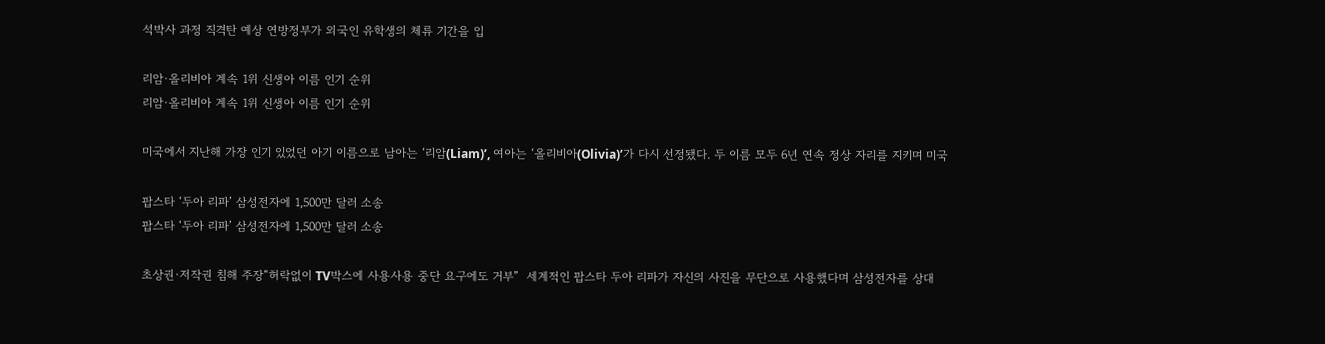석박사 과정 직격탄 예상 연방정부가 외국인 유학생의 체류 기간을 입

리암·올리비아 계속 1위 신생아 이름 인기 순위
리암·올리비아 계속 1위 신생아 이름 인기 순위

미국에서 지난해 가장 인기 있었던 아기 이름으로 남아는 ‘리암(Liam)’, 여아는 ‘올리비아(Olivia)’가 다시 선정됐다. 두 이름 모두 6년 연속 정상 자리를 지키며 미국

팝스타 ‘두아 리파’ 삼성전자에 1,500만 달러 소송
팝스타 ‘두아 리파’ 삼성전자에 1,500만 달러 소송

초상권·저작권 침해 주장“허락없이 TV박스에 사용사용 중단 요구에도 거부”  세계적인 팝스타 두아 리파가 자신의 사진을 무단으로 사용했다며 삼성전자를 상대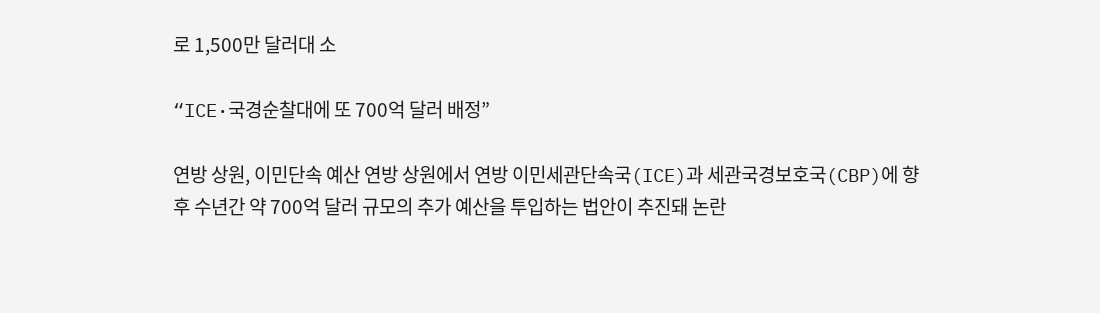로 1,500만 달러대 소

“ICE·국경순찰대에 또 700억 달러 배정”

연방 상원, 이민단속 예산 연방 상원에서 연방 이민세관단속국(ICE)과 세관국경보호국(CBP)에 향후 수년간 약 700억 달러 규모의 추가 예산을 투입하는 법안이 추진돼 논란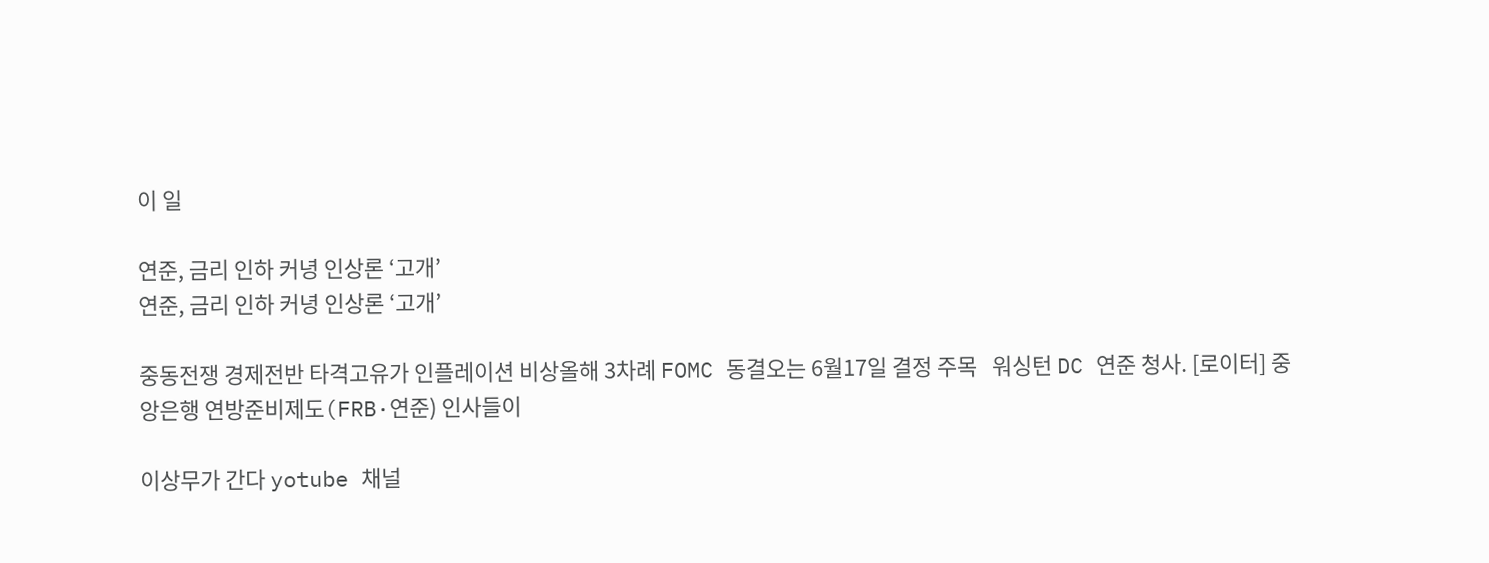이 일

연준, 금리 인하 커녕 인상론 ‘고개’
연준, 금리 인하 커녕 인상론 ‘고개’

중동전쟁 경제전반 타격고유가 인플레이션 비상올해 3차례 FOMC 동결오는 6월17일 결정 주목   워싱턴 DC 연준 청사. [로이터] 중앙은행 연방준비제도(FRB·연준) 인사들이

이상무가 간다 yotube 채널